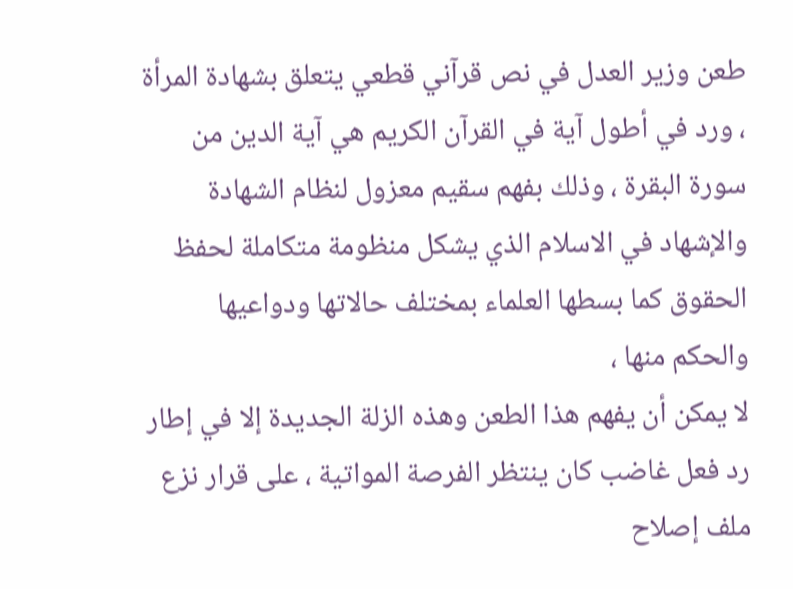طعن وزير العدل في نص قرآني قطعي يتعلق بشهادة المرأة ، ورد في أطول آية في القرآن الكريم هي آية الدين من سورة البقرة ، وذلك بفهم سقيم معزول لنظام الشهادة والإشهاد في الاسلام الذي يشكل منظومة متكاملة لحفظ الحقوق كما بسطها العلماء بمختلف حالاتها ودواعيها والحكم منها ،
لا يمكن أن يفهم هذا الطعن وهذه الزلة الجديدة إلا في إطار رد فعل غاضب كان ينتظر الفرصة المواتية ، على قرار نزع ملف إصلاح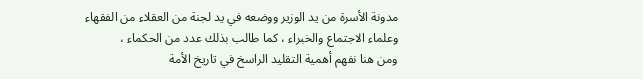مدونة الأسرة من يد الوزير ووضعه في يد لجنة من العقلاء من الفقهاء وعلماء الاجتماع والخبراء ، كما طالب بذلك عدد من الحكماء ،
ومن هنا نفهم أهمية التقليد الراسخ في تاريخ الأمة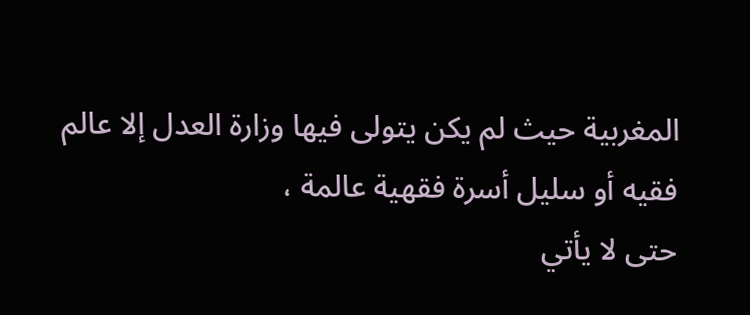المغربية حيث لم يكن يتولى فيها وزارة العدل إلا عالم فقيه أو سليل أسرة فقهية عالمة ،
حتى لا يأتي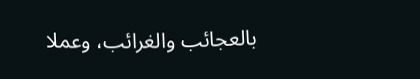بالعجائب والغرائب، وعملا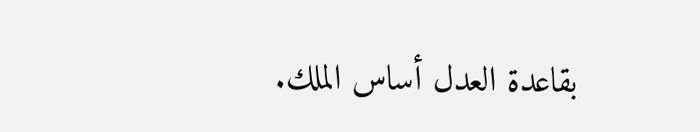بقاعدة العدل أساس الملك.